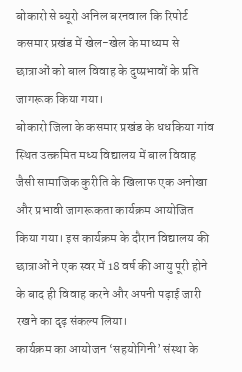बोकारो से ब्यूरो अनिल बरनवाल कि रिपोर्ट
कसमार प्रखंड में खेल-खेल के माध्यम से छात्राओं को बाल विवाह के दुष्प्रभावों के प्रति जागरूक किया गया।
बोकारो जिला के कसमार प्रखंड के धधकिया गांव स्थित उत्क्रमित मध्य विद्यालय में बाल विवाह जैसी सामाजिक कुरीति के खिलाफ एक अनोखा और प्रभावी जागरूकता कार्यक्रम आयोजित किया गया। इस कार्यक्रम के दौरान विद्यालय की छात्राओं ने एक स्वर में 18 वर्ष की आयु पूरी होने के बाद ही विवाह करने और अपनी पढ़ाई जारी रखने का दृढ़ संकल्प लिया।
कार्यक्रम का आयोजन ‘सहयोगिनी’ संस्था के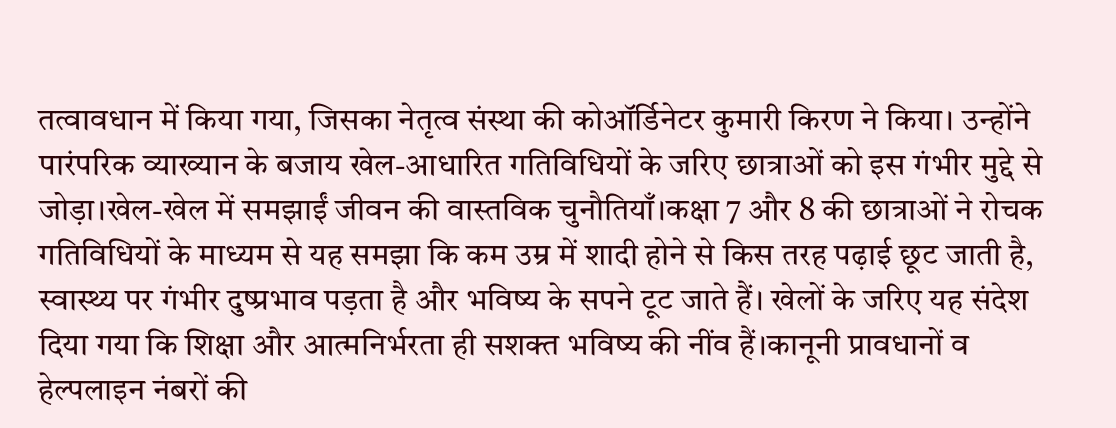तत्वावधान में किया गया, जिसका नेतृत्व संस्था की कोऑर्डिनेटर कुमारी किरण ने किया। उन्होंने पारंपरिक व्याख्यान के बजाय खेल-आधारित गतिविधियों के जरिए छात्राओं को इस गंभीर मुद्दे से जोड़ा।खेल-खेल में समझाईं जीवन की वास्तविक चुनौतियाँ।कक्षा 7 और 8 की छात्राओं ने रोचक गतिविधियों के माध्यम से यह समझा कि कम उम्र में शादी होने से किस तरह पढ़ाई छूट जाती है, स्वास्थ्य पर गंभीर दुष्प्रभाव पड़ता है और भविष्य के सपने टूट जाते हैं। खेलों के जरिए यह संदेश दिया गया कि शिक्षा और आत्मनिर्भरता ही सशक्त भविष्य की नींव हैं।कानूनी प्रावधानों व हेल्पलाइन नंबरों की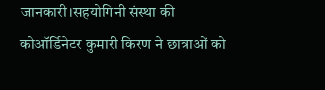जानकारी।सहयोगिनी संस्था की कोऑर्डिनेटर कुमारी किरण ने छात्राओं को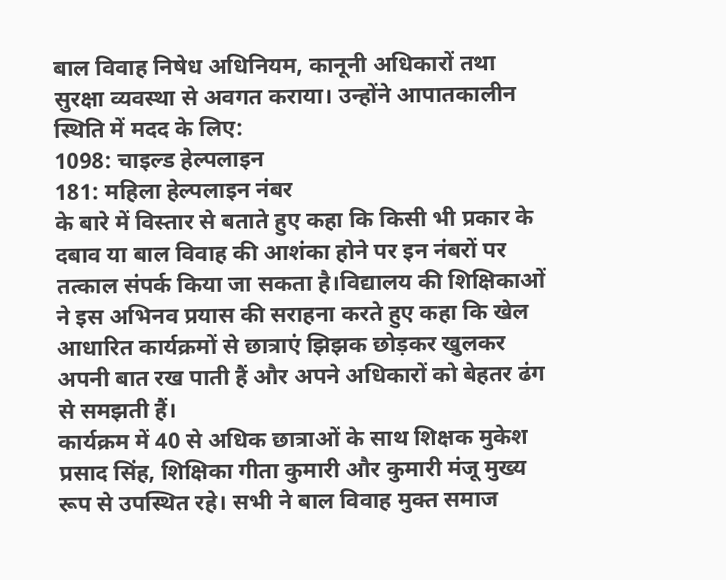बाल विवाह निषेध अधिनियम, कानूनी अधिकारों तथा सुरक्षा व्यवस्था से अवगत कराया। उन्होंने आपातकालीन स्थिति में मदद के लिए:
1098: चाइल्ड हेल्पलाइन
181: महिला हेल्पलाइन नंबर
के बारे में विस्तार से बताते हुए कहा कि किसी भी प्रकार के दबाव या बाल विवाह की आशंका होने पर इन नंबरों पर तत्काल संपर्क किया जा सकता है।विद्यालय की शिक्षिकाओं ने इस अभिनव प्रयास की सराहना करते हुए कहा कि खेल आधारित कार्यक्रमों से छात्राएं झिझक छोड़कर खुलकर अपनी बात रख पाती हैं और अपने अधिकारों को बेहतर ढंग से समझती हैं।
कार्यक्रम में 40 से अधिक छात्राओं के साथ शिक्षक मुकेश प्रसाद सिंह, शिक्षिका गीता कुमारी और कुमारी मंजू मुख्य रूप से उपस्थित रहे। सभी ने बाल विवाह मुक्त समाज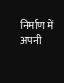निर्माण में अपनी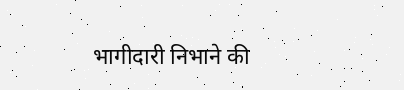भागीदारी निभाने की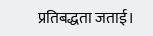प्रतिबद्धता जताई।